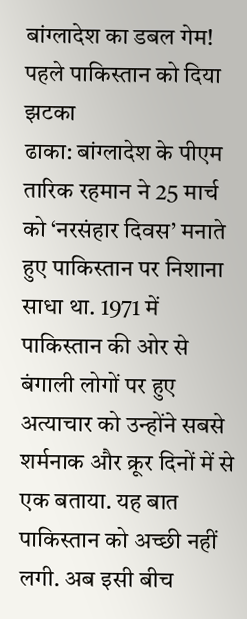बांग्लादेश का डबल गेम! पहले पाकिस्तान को दिया झटका
ढाका: बांग्लादेश के पीएम तारिक रहमान ने 25 मार्च को ‘नरसंहार दिवस’ मनाते हुए पाकिस्तान पर निशाना साधा था. 1971 में पाकिस्तान की ओर से बंगाली लोगों पर हुए अत्याचार को उन्होंने सबसे शर्मनाक और क्रूर दिनों में से एक बताया. यह बात पाकिस्तान को अच्छी नहीं लगी. अब इसी बीच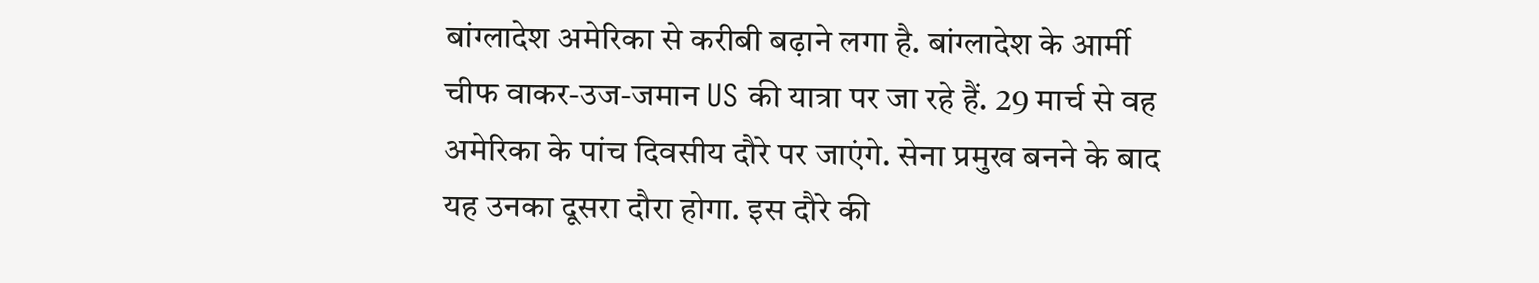बांग्लादेश अमेरिका से करीबी बढ़ाने लगा है. बांग्लादेश के आर्मी चीफ वाकर-उज-जमान US की यात्रा पर जा रहे हैं. 29 मार्च से वह अमेरिका के पांच दिवसीय दौरे पर जाएंगे. सेना प्रमुख बनने के बाद यह उनका दूसरा दौरा होगा. इस दौरे की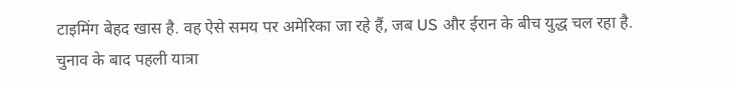टाइमिंग बेहद खास है. वह ऐसे समय पर अमेरिका जा रहे हैं, जब US और ईरान के बीच युद्ध चल रहा है.
चुनाव के बाद पहली यात्रा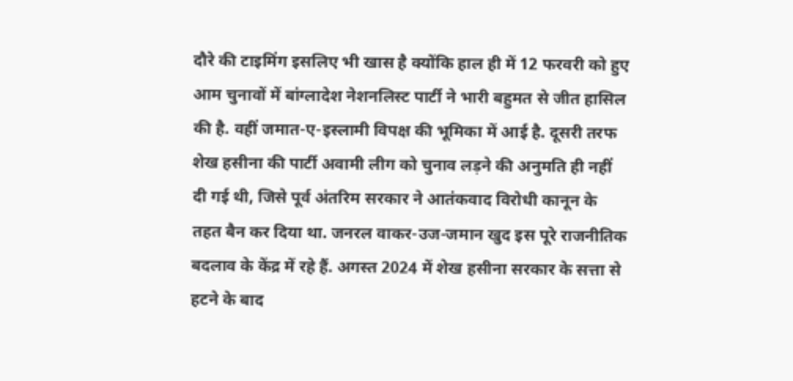दौरे की टाइमिंग इसलिए भी खास है क्योंकि हाल ही में 12 फरवरी को हुए आम चुनावों में बांग्लादेश नेशनलिस्ट पार्टी ने भारी बहुमत से जीत हासिल की है. वहीं जमात-ए-इस्लामी विपक्ष की भूमिका में आई है. दूसरी तरफ शेख हसीना की पार्टी अवामी लीग को चुनाव लड़ने की अनुमति ही नहीं दी गई थी, जिसे पूर्व अंतरिम सरकार ने आतंकवाद विरोधी कानून के तहत बैन कर दिया था. जनरल वाकर-उज-जमान खुद इस पूरे राजनीतिक बदलाव के केंद्र में रहे हैं. अगस्त 2024 में शेख हसीना सरकार के सत्ता से हटने के बाद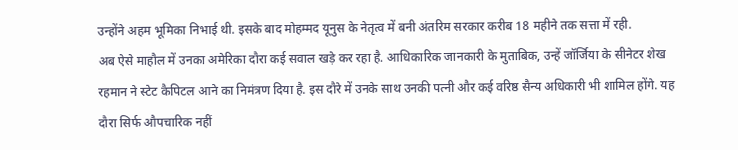उन्होंने अहम भूमिका निभाई थी. इसके बाद मोहम्मद यूनुस के नेतृत्व में बनी अंतरिम सरकार करीब 18 महीने तक सत्ता में रही.
अब ऐसे माहौल में उनका अमेरिका दौरा कई सवाल खड़े कर रहा है. आधिकारिक जानकारी के मुताबिक, उन्हें जॉर्जिया के सीनेटर शेख रहमान ने स्टेट कैपिटल आने का निमंत्रण दिया है. इस दौरे में उनके साथ उनकी पत्नी और कई वरिष्ठ सैन्य अधिकारी भी शामिल होंगे. यह दौरा सिर्फ औपचारिक नहीं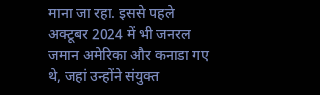माना जा रहा. इससे पहले अक्टूबर 2024 में भी जनरल जमान अमेरिका और कनाडा गए थे, जहां उन्होंने संयुक्त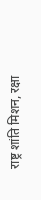राष्ट्र शांति मिशन, रक्षा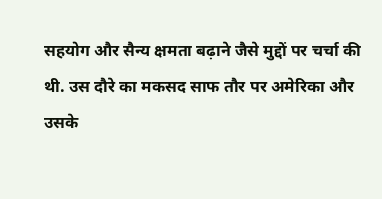सहयोग और सैन्य क्षमता बढ़ाने जैसे मुद्दों पर चर्चा की थी. उस दौरे का मकसद साफ तौर पर अमेरिका और उसके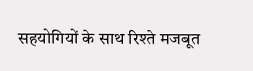सहयोगियों के साथ रिश्ते मजबूत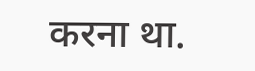करना था.